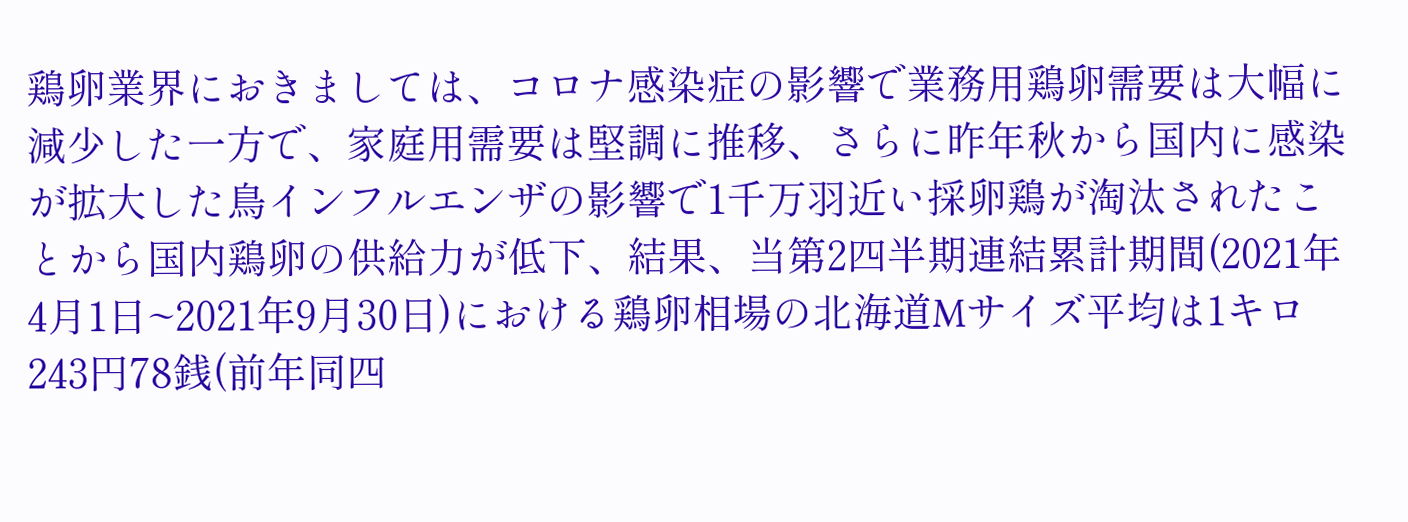鶏卵業界におきましては、コロナ感染症の影響で業務用鶏卵需要は大幅に減少した一方で、家庭用需要は堅調に推移、さらに昨年秋から国内に感染が拡大した鳥インフルエンザの影響で1千万羽近い採卵鶏が淘汰されたことから国内鶏卵の供給力が低下、結果、当第2四半期連結累計期間(2021年4月1日~2021年9月30日)における鶏卵相場の北海道Mサイズ平均は1キロ243円78銭(前年同四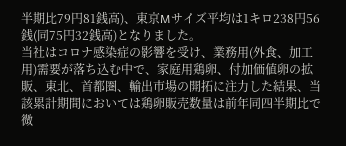半期比79円81銭高)、東京Mサイズ平均は1キロ238円56銭(同75円32銭高)となりました。
当社はコロナ感染症の影響を受け、業務用(外食、加工用)需要が落ち込む中で、家庭用鶏卵、付加価値卵の拡販、東北、首都圏、輸出市場の開拓に注力した結果、当該累計期間においては鶏卵販売数量は前年同四半期比で微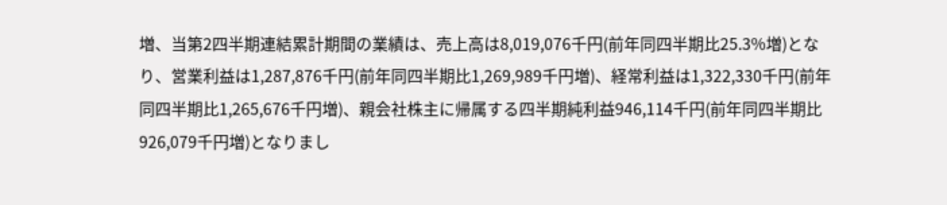増、当第2四半期連結累計期間の業績は、売上高は8,019,076千円(前年同四半期比25.3%増)となり、営業利益は1,287,876千円(前年同四半期比1,269,989千円増)、経常利益は1,322,330千円(前年同四半期比1,265,676千円増)、親会社株主に帰属する四半期純利益946,114千円(前年同四半期比926,079千円増)となりまし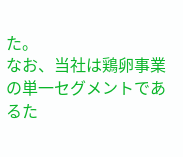た。
なお、当社は鶏卵事業の単一セグメントであるた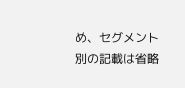め、セグメント別の記載は省略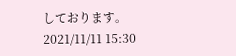しております。
2021/11/11 15:30